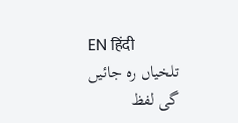EN हिंदी
تلخیاں رہ جائیں گی لفظ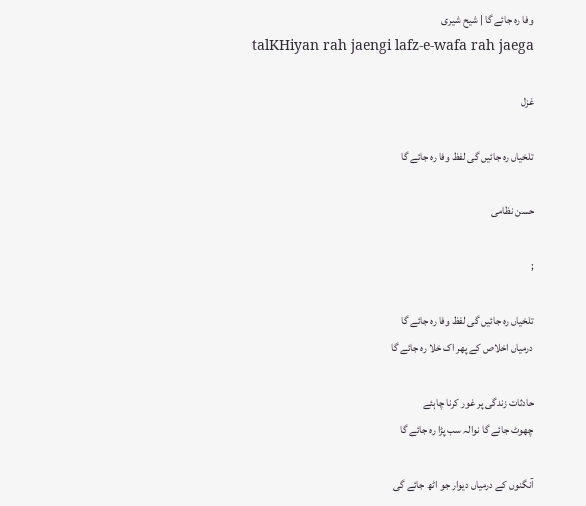وفا رہ جائے گا | شیح شیری
talKHiyan rah jaengi lafz-e-wafa rah jaega

غزل

تلخیاں رہ جائیں گی لفظ وفا رہ جائے گا

حسن نظامی

;

تلخیاں رہ جائیں گی لفظ وفا رہ جائے گا
درمیاں اخلاص کے پھر اک خلا رہ جائے گا

حادثات زندگی پر غور کرنا چاہئے
چھوٹ جائے گا نوالہ سب پڑا رہ جائے گا

آنگنوں کے درمیاں دیوار جو اٹھ جائے گی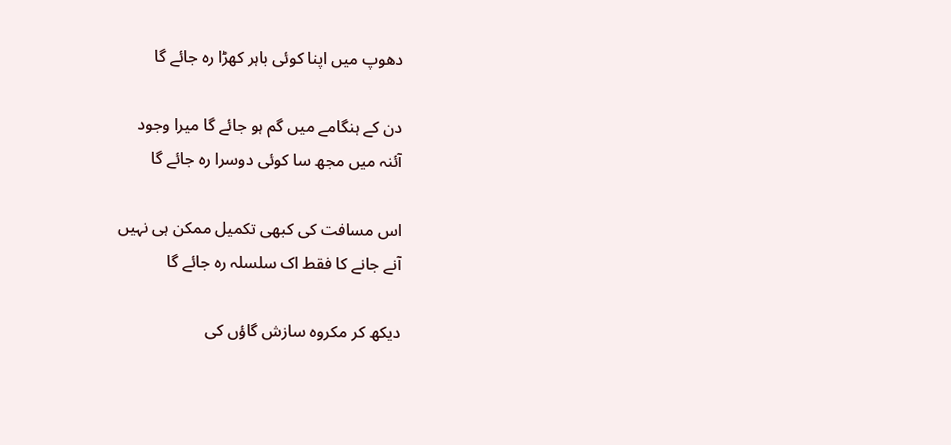دھوپ میں اپنا کوئی باہر کھڑا رہ جائے گا

دن کے ہنگامے میں گم ہو جائے گا میرا وجود
آئنہ میں مجھ سا کوئی دوسرا رہ جائے گا

اس مسافت کی کبھی تکمیل ممکن ہی نہیں
آنے جانے کا فقط اک سلسلہ رہ جائے گا

دیکھ کر مکروہ سازش گاؤں کی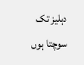دہلیز تک
سوچتا ہوں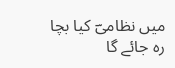میں نظامیؔ کیا بچا رہ جائے گا